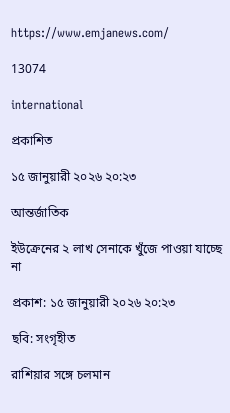https://www.emjanews.com/

13074

international

প্রকাশিত

১৫ জানুয়ারী ২০২৬ ২০:২৩

আন্তর্জাতিক

ইউক্রেনের ২ লাখ সেনাকে খুঁজে পাওয়া যাচ্ছে না

প্রকাশ: ১৫ জানুয়ারী ২০২৬ ২০:২৩

ছবি: সংগৃহীত

রাশিয়ার সঙ্গে চলমান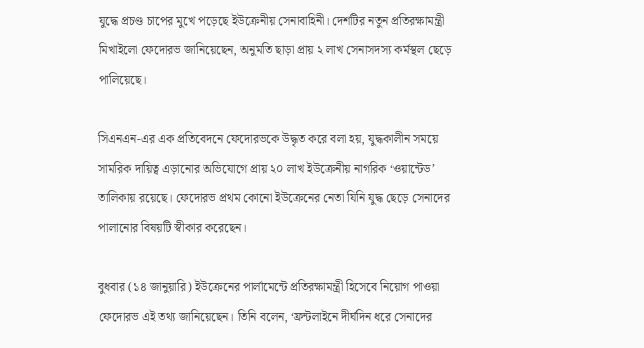যুদ্ধে প্রচণ্ড চাপের মুখে পড়েছে ইউক্রেনীয় সেনাবাহিনী। দেশটির নতুন প্রতিরক্ষামন্ত্রী মিখাইলো ফেদোরভ জানিয়েছেন, অনুমতি ছাড়া প্রায় ২ লাখ সেনাসদস্য কর্মস্থল ছেড়ে পালিয়েছে।

সিএনএন-এর এক প্রতিবেদনে ফেদোরভকে উদ্ধৃত করে বলা হয়, যুদ্ধকালীন সময়ে সামরিক দায়িত্ব এড়ানোর অভিযোগে প্রায় ২০ লাখ ইউক্রেনীয় নাগরিক ‘ওয়ান্টেড’ তালিকায় রয়েছে। ফেদোরভ প্রথম কোনো ইউক্রেনের নেতা যিনি যুদ্ধ ছেড়ে সেনাদের পালানোর বিষয়টি স্বীকার করেছেন।

বুধবার (১৪ জানুয়ারি) ইউক্রেনের পার্লামেন্টে প্রতিরক্ষামন্ত্রী হিসেবে নিয়োগ পাওয়া ফেদোরভ এই তথ্য জানিয়েছেন। তিনি বলেন, ‘ফ্রন্টলাইনে দীর্ঘদিন ধরে সেনাদের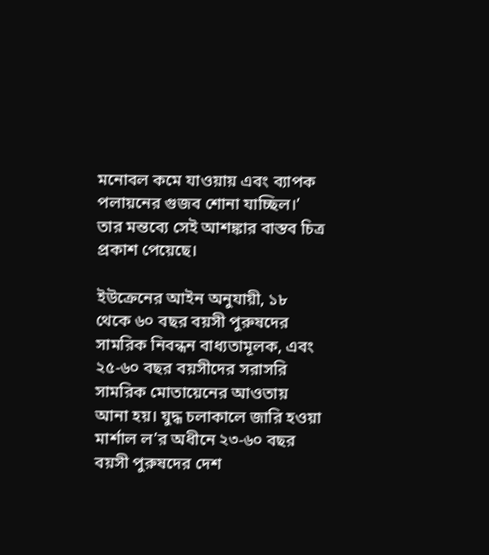মনোবল কমে যাওয়ায় এবং ব্যাপক পলায়নের গুজব শোনা যাচ্ছিল।’ তার মন্তব্যে সেই আশঙ্কার বাস্তব চিত্র প্রকাশ পেয়েছে।

ইউক্রেনের আইন অনুযায়ী, ১৮ থেকে ৬০ বছর বয়সী পুরুষদের সামরিক নিবন্ধন বাধ্যতামূলক, এবং ২৫-৬০ বছর বয়সীদের সরাসরি সামরিক মোতায়েনের আওতায় আনা হয়। যুদ্ধ চলাকালে জারি হওয়া মার্শাল ল’র অধীনে ২৩-৬০ বছর বয়সী পুরুষদের দেশ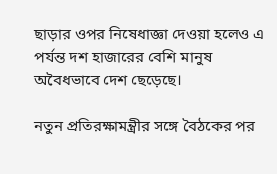ছাড়ার ওপর নিষেধাজ্ঞা দেওয়া হলেও এ পর্যন্ত দশ হাজারের বেশি মানুষ অবৈধভাবে দেশ ছেড়েছে।

নতুন প্রতিরক্ষামন্ত্রীর সঙ্গে বৈঠকের পর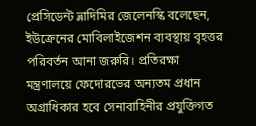প্রেসিডেন্ট ভ্লাদিমির জেলেনস্কি বলেছেন, ইউক্রেনের মোবিলাইজেশন ব্যবস্থায় বৃহত্তর পরিবর্তন আনা জরুরি। প্রতিরক্ষা মন্ত্রণালয়ে ফেদোরভের অন্যতম প্রধান অগ্রাধিকার হবে সেনাবাহিনীর প্রযুক্তিগত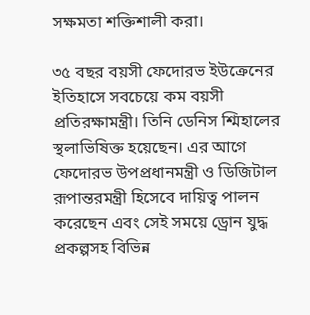সক্ষমতা শক্তিশালী করা।

৩৫ বছর বয়সী ফেদোরভ ইউক্রেনের ইতিহাসে সবচেয়ে কম বয়সী প্রতিরক্ষামন্ত্রী। তিনি ডেনিস শ্মিহালের স্থলাভিষিক্ত হয়েছেন। এর আগে ফেদোরভ উপপ্রধানমন্ত্রী ও ডিজিটাল রূপান্তরমন্ত্রী হিসেবে দায়িত্ব পালন করেছেন এবং সেই সময়ে ড্রোন যুদ্ধ প্রকল্পসহ বিভিন্ন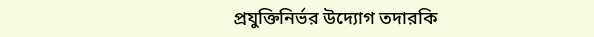প্রযুক্তিনির্ভর উদ্যোগ তদারকি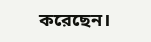করেছেন।